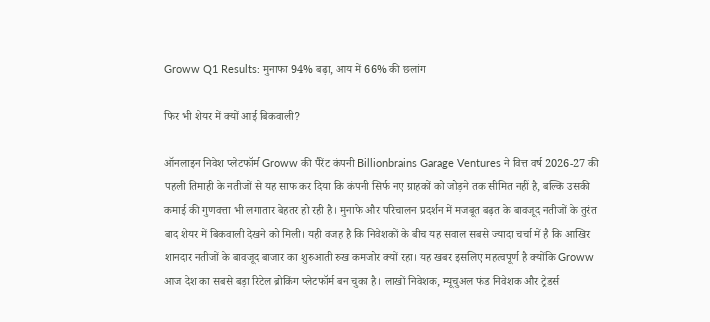Groww Q1 Results: मुनाफा 94% बढ़ा, आय में 66% की छलांग

फिर भी शेयर में क्यों आई बिकवाली?

ऑनलाइन निवेश प्लेटफॉर्म Groww की पैरेंट कंपनी Billionbrains Garage Ventures ने वित्त वर्ष 2026-27 की पहली तिमाही के नतीजों से यह साफ कर दिया कि कंपनी सिर्फ नए ग्राहकों को जोड़ने तक सीमित नहीं है, बल्कि उसकी कमाई की गुणवत्ता भी लगातार बेहतर हो रही है। मुनाफे और परिचालन प्रदर्शन में मजबूत बढ़त के बावजूद नतीजों के तुरंत बाद शेयर में बिकवाली देखने को मिली। यही वजह है कि निवेशकों के बीच यह सवाल सबसे ज्यादा चर्चा में है कि आखिर शानदार नतीजों के बावजूद बाजार का शुरुआती रुख कमजोर क्यों रहा। यह खबर इसलिए महत्वपूर्ण है क्योंकि Groww आज देश का सबसे बड़ा रिटेल ब्रोकिंग प्लेटफॉर्म बन चुका है। लाखों निवेशक, म्यूचुअल फंड निवेशक और ट्रेडर्स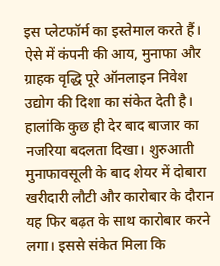इस प्लेटफॉर्म का इस्तेमाल करते हैं। ऐसे में कंपनी की आय, मुनाफा और ग्राहक वृद्धि पूरे ऑनलाइन निवेश उद्योग की दिशा का संकेत देती है। हालांकि कुछ ही देर बाद बाजार का नजरिया बदलता दिखा। शुरुआती मुनाफावसूली के बाद शेयर में दोबारा खरीदारी लौटी और कारोबार के दौरान यह फिर बढ़त के साथ कारोबार करने लगा। इससे संकेत मिला कि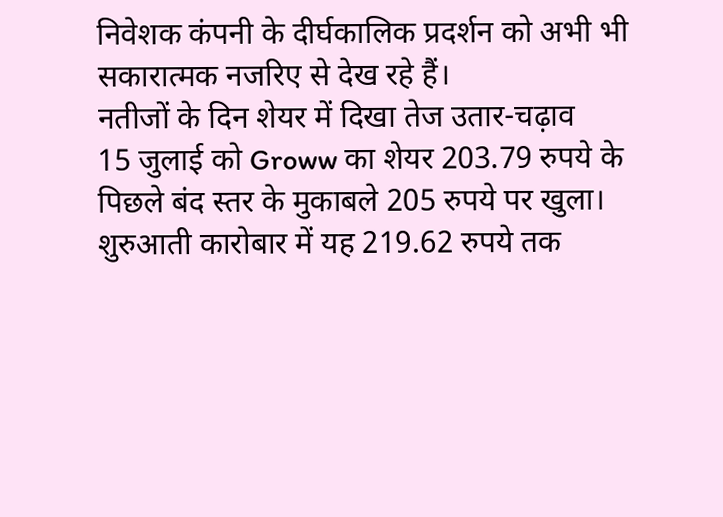निवेशक कंपनी के दीर्घकालिक प्रदर्शन को अभी भी सकारात्मक नजरिए से देख रहे हैं।
नतीजों के दिन शेयर में दिखा तेज उतार-चढ़ाव
15 जुलाई को Groww का शेयर 203.79 रुपये के पिछले बंद स्तर के मुकाबले 205 रुपये पर खुला। शुरुआती कारोबार में यह 219.62 रुपये तक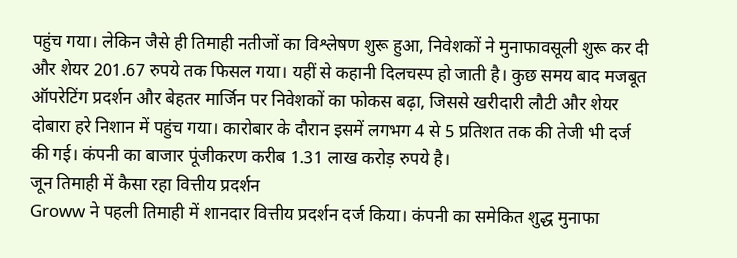पहुंच गया। लेकिन जैसे ही तिमाही नतीजों का विश्लेषण शुरू हुआ, निवेशकों ने मुनाफावसूली शुरू कर दी और शेयर 201.67 रुपये तक फिसल गया। यहीं से कहानी दिलचस्प हो जाती है। कुछ समय बाद मजबूत ऑपरेटिंग प्रदर्शन और बेहतर मार्जिन पर निवेशकों का फोकस बढ़ा, जिससे खरीदारी लौटी और शेयर दोबारा हरे निशान में पहुंच गया। कारोबार के दौरान इसमें लगभग 4 से 5 प्रतिशत तक की तेजी भी दर्ज की गई। कंपनी का बाजार पूंजीकरण करीब 1.31 लाख करोड़ रुपये है।
जून तिमाही में कैसा रहा वित्तीय प्रदर्शन
Groww ने पहली तिमाही में शानदार वित्तीय प्रदर्शन दर्ज किया। कंपनी का समेकित शुद्ध मुनाफा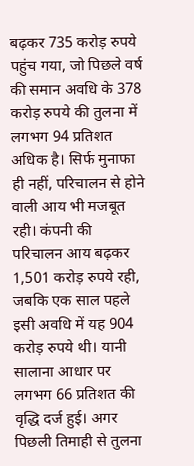बढ़कर 735 करोड़ रुपये पहुंच गया, जो पिछले वर्ष की समान अवधि के 378 करोड़ रुपये की तुलना में लगभग 94 प्रतिशत अधिक है। सिर्फ मुनाफा ही नहीं, परिचालन से होने वाली आय भी मजबूत रही। कंपनी की परिचालन आय बढ़कर 1,501 करोड़ रुपये रही, जबकि एक साल पहले इसी अवधि में यह 904 करोड़ रुपये थी। यानी सालाना आधार पर लगभग 66 प्रतिशत की वृद्धि दर्ज हुई। अगर पिछली तिमाही से तुलना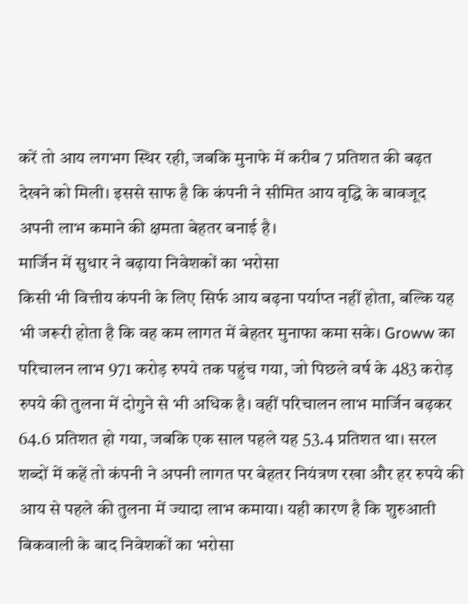करें तो आय लगभग स्थिर रही, जबकि मुनाफे में करीब 7 प्रतिशत की बढ़त देखने को मिली। इससे साफ है कि कंपनी ने सीमित आय वृद्धि के बावजूद अपनी लाभ कमाने की क्षमता बेहतर बनाई है।
मार्जिन में सुधार ने बढ़ाया निवेशकों का भरोसा
किसी भी वित्तीय कंपनी के लिए सिर्फ आय बढ़ना पर्याप्त नहीं होता, बल्कि यह भी जरूरी होता है कि वह कम लागत में बेहतर मुनाफा कमा सके। Groww का परिचालन लाभ 971 करोड़ रुपये तक पहुंच गया, जो पिछले वर्ष के 483 करोड़ रुपये की तुलना में दोगुने से भी अधिक है। वहीं परिचालन लाभ मार्जिन बढ़कर 64.6 प्रतिशत हो गया, जबकि एक साल पहले यह 53.4 प्रतिशत था। सरल शब्दों में कहें तो कंपनी ने अपनी लागत पर बेहतर नियंत्रण रखा और हर रुपये की आय से पहले की तुलना में ज्यादा लाभ कमाया। यही कारण है कि शुरुआती बिकवाली के बाद निवेशकों का भरोसा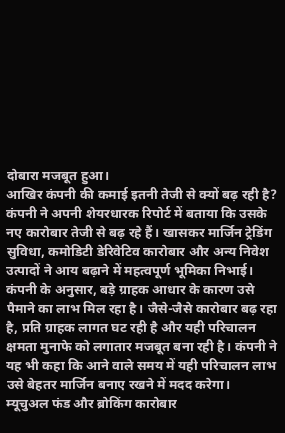दोबारा मजबूत हुआ।
आखिर कंपनी की कमाई इतनी तेजी से क्यों बढ़ रही है?
कंपनी ने अपनी शेयरधारक रिपोर्ट में बताया कि उसके नए कारोबार तेजी से बढ़ रहे हैं। खासकर मार्जिन ट्रेडिंग सुविधा, कमोडिटी डेरिवेटिव कारोबार और अन्य निवेश उत्पादों ने आय बढ़ाने में महत्वपूर्ण भूमिका निभाई। कंपनी के अनुसार, बड़े ग्राहक आधार के कारण उसे पैमाने का लाभ मिल रहा है। जैसे-जैसे कारोबार बढ़ रहा है, प्रति ग्राहक लागत घट रही है और यही परिचालन क्षमता मुनाफे को लगातार मजबूत बना रही है। कंपनी ने यह भी कहा कि आने वाले समय में यही परिचालन लाभ उसे बेहतर मार्जिन बनाए रखने में मदद करेगा।
म्यूचुअल फंड और ब्रोकिंग कारोबार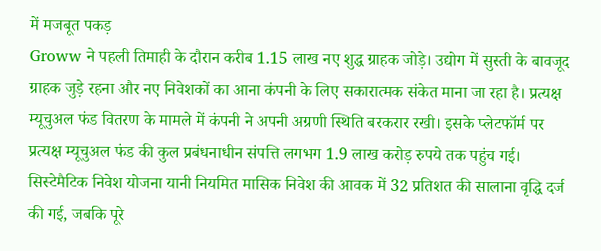में मजबूत पकड़
Groww ने पहली तिमाही के दौरान करीब 1.15 लाख नए शुद्ध ग्राहक जोड़े। उद्योग में सुस्ती के बावजूद ग्राहक जुड़े रहना और नए निवेशकों का आना कंपनी के लिए सकारात्मक संकेत माना जा रहा है। प्रत्यक्ष म्यूचुअल फंड वितरण के मामले में कंपनी ने अपनी अग्रणी स्थिति बरकरार रखी। इसके प्लेटफॉर्म पर प्रत्यक्ष म्यूचुअल फंड की कुल प्रबंधनाधीन संपत्ति लगभग 1.9 लाख करोड़ रुपये तक पहुंच गई। सिस्टेमैटिक निवेश योजना यानी नियमित मासिक निवेश की आवक में 32 प्रतिशत की सालाना वृद्धि दर्ज की गई, जबकि पूरे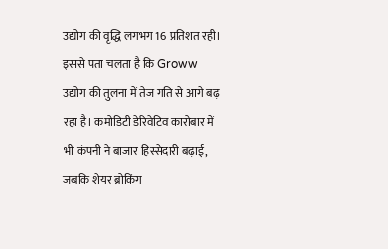उद्योग की वृद्धि लगभग 16 प्रतिशत रही। इससे पता चलता है कि Groww उद्योग की तुलना में तेज गति से आगे बढ़ रहा है। कमोडिटी डेरिवेटिव कारोबार में भी कंपनी ने बाजार हिस्सेदारी बढ़ाई, जबकि शेयर ब्रोकिंग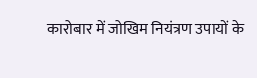कारोबार में जोखिम नियंत्रण उपायों के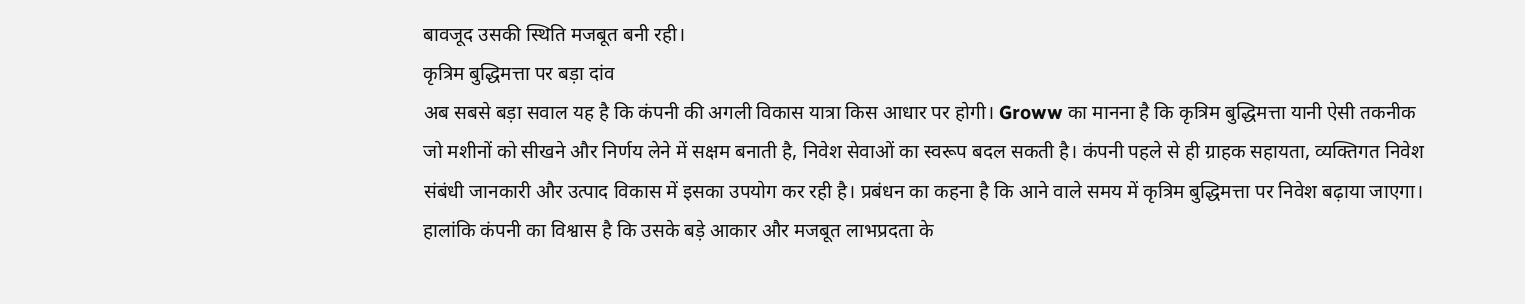बावजूद उसकी स्थिति मजबूत बनी रही।
कृत्रिम बुद्धिमत्ता पर बड़ा दांव
अब सबसे बड़ा सवाल यह है कि कंपनी की अगली विकास यात्रा किस आधार पर होगी। Groww का मानना है कि कृत्रिम बुद्धिमत्ता यानी ऐसी तकनीक जो मशीनों को सीखने और निर्णय लेने में सक्षम बनाती है, निवेश सेवाओं का स्वरूप बदल सकती है। कंपनी पहले से ही ग्राहक सहायता, व्यक्तिगत निवेश संबंधी जानकारी और उत्पाद विकास में इसका उपयोग कर रही है। प्रबंधन का कहना है कि आने वाले समय में कृत्रिम बुद्धिमत्ता पर निवेश बढ़ाया जाएगा। हालांकि कंपनी का विश्वास है कि उसके बड़े आकार और मजबूत लाभप्रदता के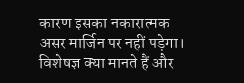कारण इसका नकारात्मक असर मार्जिन पर नहीं पड़ेगा।
विशेषज्ञ क्या मानते हैं और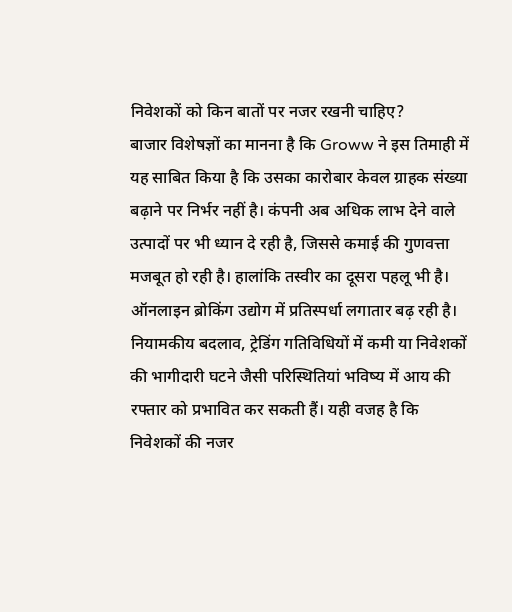निवेशकों को किन बातों पर नजर रखनी चाहिए?
बाजार विशेषज्ञों का मानना है कि Groww ने इस तिमाही में यह साबित किया है कि उसका कारोबार केवल ग्राहक संख्या बढ़ाने पर निर्भर नहीं है। कंपनी अब अधिक लाभ देने वाले उत्पादों पर भी ध्यान दे रही है, जिससे कमाई की गुणवत्ता मजबूत हो रही है। हालांकि तस्वीर का दूसरा पहलू भी है। ऑनलाइन ब्रोकिंग उद्योग में प्रतिस्पर्धा लगातार बढ़ रही है। नियामकीय बदलाव, ट्रेडिंग गतिविधियों में कमी या निवेशकों की भागीदारी घटने जैसी परिस्थितियां भविष्य में आय की रफ्तार को प्रभावित कर सकती हैं। यही वजह है कि निवेशकों की नजर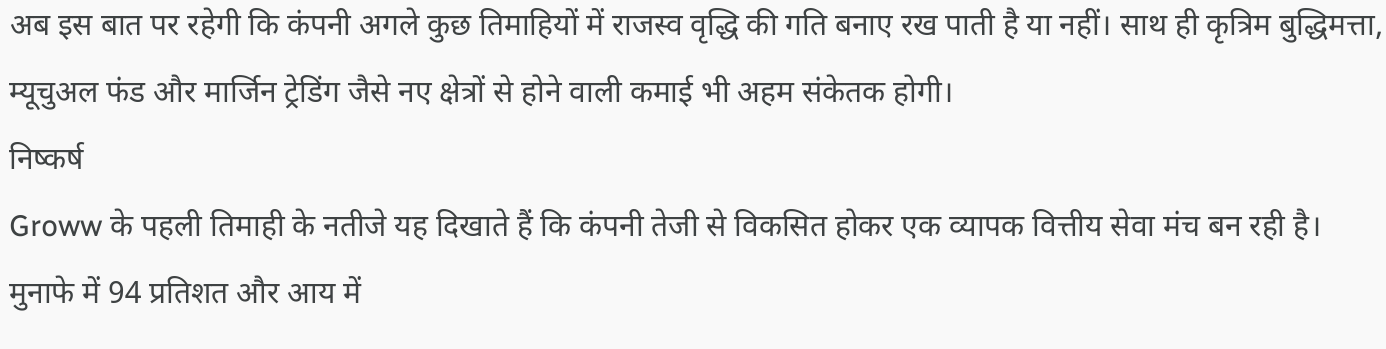अब इस बात पर रहेगी कि कंपनी अगले कुछ तिमाहियों में राजस्व वृद्धि की गति बनाए रख पाती है या नहीं। साथ ही कृत्रिम बुद्धिमत्ता, म्यूचुअल फंड और मार्जिन ट्रेडिंग जैसे नए क्षेत्रों से होने वाली कमाई भी अहम संकेतक होगी।
निष्कर्ष
Groww के पहली तिमाही के नतीजे यह दिखाते हैं कि कंपनी तेजी से विकसित होकर एक व्यापक वित्तीय सेवा मंच बन रही है। मुनाफे में 94 प्रतिशत और आय में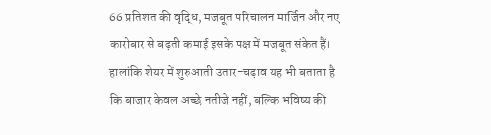66 प्रतिशत की वृद्धि, मजबूत परिचालन मार्जिन और नए कारोबार से बढ़ती कमाई इसके पक्ष में मजबूत संकेत हैं। हालांकि शेयर में शुरुआती उतार-चढ़ाव यह भी बताता है कि बाजार केवल अच्छे नतीजे नहीं, बल्कि भविष्य की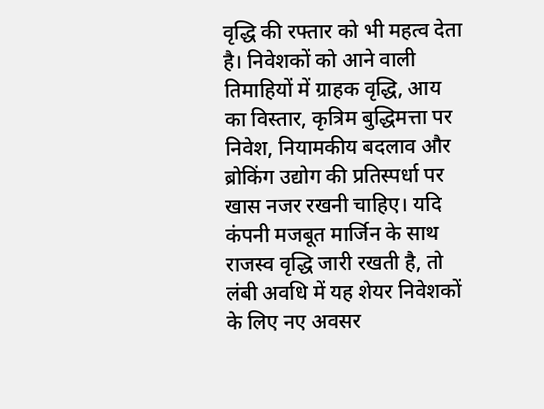वृद्धि की रफ्तार को भी महत्व देता है। निवेशकों को आने वाली तिमाहियों में ग्राहक वृद्धि, आय का विस्तार, कृत्रिम बुद्धिमत्ता पर निवेश, नियामकीय बदलाव और ब्रोकिंग उद्योग की प्रतिस्पर्धा पर खास नजर रखनी चाहिए। यदि कंपनी मजबूत मार्जिन के साथ राजस्व वृद्धि जारी रखती है, तो लंबी अवधि में यह शेयर निवेशकों के लिए नए अवसर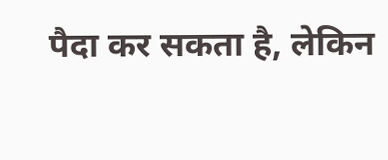पैदा कर सकता है, लेकिन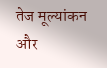तेज मूल्यांकन और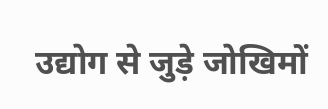उद्योग से जुड़े जोखिमों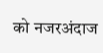को नजरअंदाज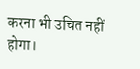करना भी उचित नहीं होगा।